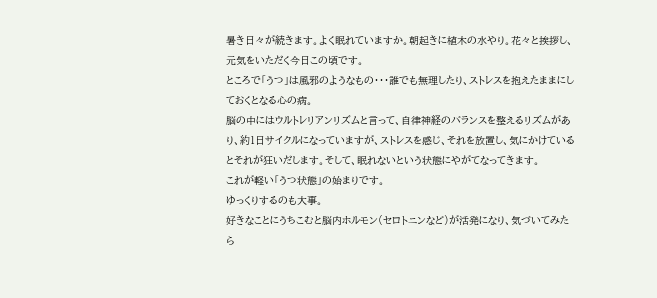暑き日々が続きます。よく眠れていますか。朝起きに植木の水やり。花々と挨拶し、元気をいただく今日この頃です。
ところで「うつ」は風邪のようなもの・・・誰でも無理したり、ストレスを抱えたままにしておくとなる心の病。
脳の中にはウルトレリアンリズムと言って、自律神経のバランスを整えるリズムがあり、約1日サイクルになっていますが、ストレスを感じ、それを放置し、気にかけているとそれが狂いだします。そして、眠れないという状態にやがてなってきます。
これが軽い「うつ状態」の始まりです。
ゆっくりするのも大事。
好きなことにうちこむと脳内ホルモン(セロトニンなど)が活発になり、気づいてみたら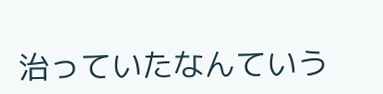治っていたなんていう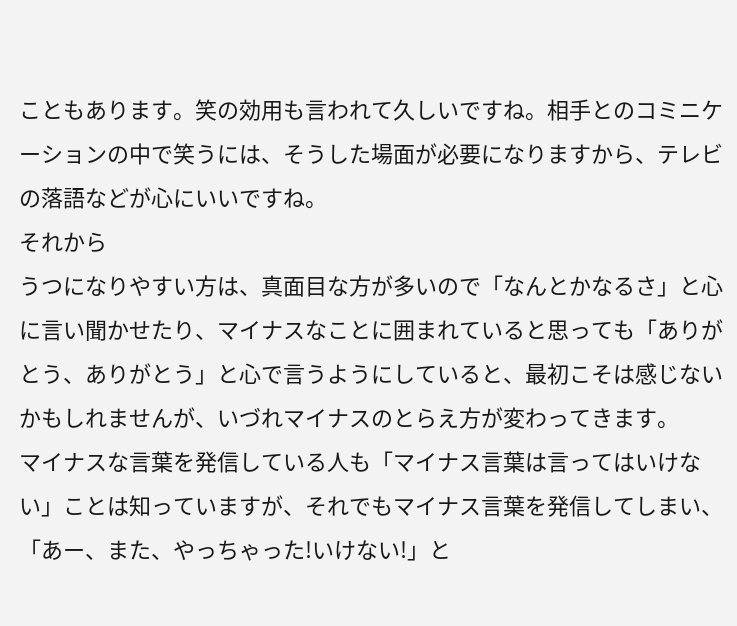こともあります。笑の効用も言われて久しいですね。相手とのコミニケーションの中で笑うには、そうした場面が必要になりますから、テレビの落語などが心にいいですね。
それから
うつになりやすい方は、真面目な方が多いので「なんとかなるさ」と心に言い聞かせたり、マイナスなことに囲まれていると思っても「ありがとう、ありがとう」と心で言うようにしていると、最初こそは感じないかもしれませんが、いづれマイナスのとらえ方が変わってきます。
マイナスな言葉を発信している人も「マイナス言葉は言ってはいけない」ことは知っていますが、それでもマイナス言葉を発信してしまい、「あー、また、やっちゃった!いけない!」と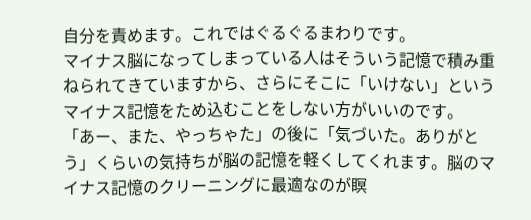自分を責めます。これではぐるぐるまわりです。
マイナス脳になってしまっている人はそういう記憶で積み重ねられてきていますから、さらにそこに「いけない」というマイナス記憶をため込むことをしない方がいいのです。
「あー、また、やっちゃた」の後に「気づいた。ありがとう」くらいの気持ちが脳の記憶を軽くしてくれます。脳のマイナス記憶のクリーニングに最適なのが瞑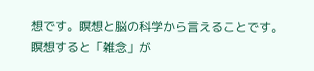想です。瞑想と脳の科学から言えることです。
瞑想すると「雑念」が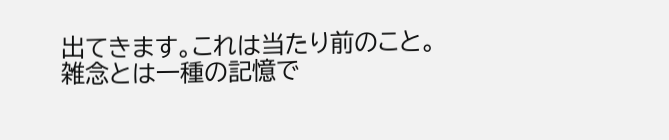出てきます。これは当たり前のこと。雑念とは一種の記憶で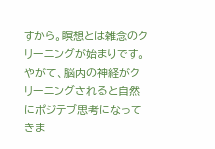すから。瞑想とは雑念のクリーニングが始まりです。やがて、脳内の神経がクリーニングされると自然にポジテブ思考になってきま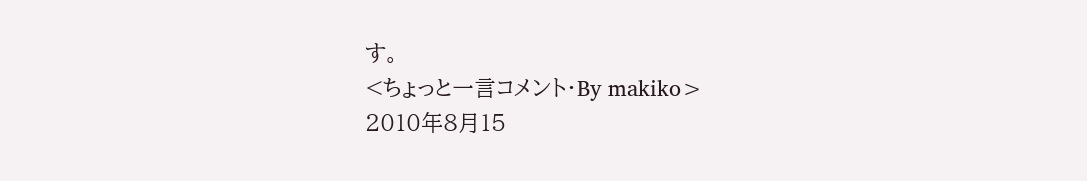す。
<ちょっと一言コメント・By makiko>
2010年8月15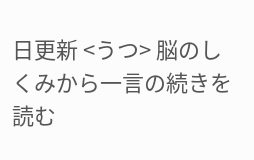日更新 <うつ> 脳のしくみから一言の続きを読む